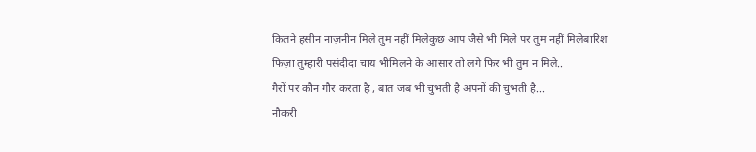कितने हसीन नाज़नीन मिले तुम नहीं मिलेकुछ आप जैसे भी मिले पर तुम नहीं मिलेबारिश फिज़ा तुम्हारी पसंदीदा चाय भीमिलने के आसार तो लगे फिर भी तुम न मिले..
गैरों पर कौन गौर करता है , बात जब भी चुभती है अपनों की चुभती है...
नौकरी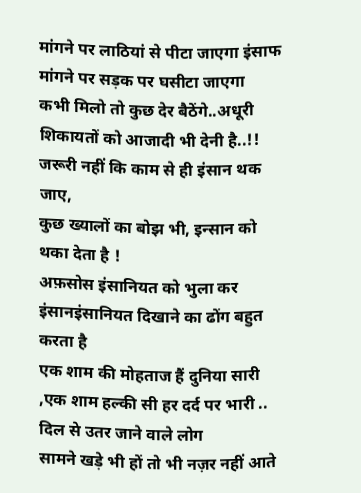मांगने पर लाठियां से पीटा जाएगा इंसाफ मांगने पर सड़क पर घसीटा जाएगा
कभी मिलो तो कुछ देर बैठेंगे..अधूरी शिकायतों को आजादी भी देनी है..!!
जरूरी नहीं कि काम से ही इंसान थक जाए,
कुछ ख्यालों का बोझ भी, इन्सान को थका देता है !
अफ़सोस इंसानियत को भुला कर इंसानइंसानियत दिखाने का ढोंग बहुत करता है
एक शाम की मोहताज हैं दुनिया सारी ,एक शाम हल्की सी हर दर्द पर भारी ..
दिल से उतर जाने वाले लोग
सामने खड़े भी हों तो भी नज़र नहीं आते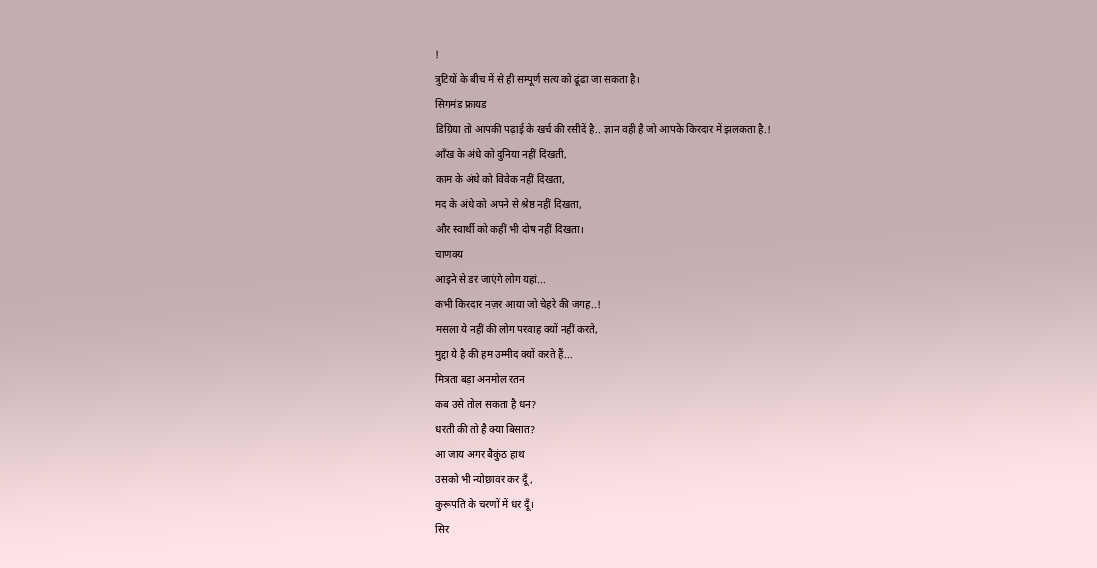!
त्रुटियों के बीच में से ही सम्पूर्ण सत्य को ढूंढा जा सकता है।
सिगमंड फ्रायड
डिग्रिया तो आपकी पढ़ाई के खर्च की रसीदें है.. ज्ञान वही है जो आपके किरदार में झलकता है.!
आँख के अंधे को दुनिया नहीं दिखती,
काम के अंधे को विवेक नहीं दिखता,
मद के अंधे को अपने से श्रेष्ठ नहीं दिखता,
और स्वार्थी को कहीं भी दोष नहीं दिखता।
चाणक्य
आइने से डर जाएंगे लोग यहां...
कभी किरदार नज़र आया जो चेहरे की जगह..!
मसला ये नहीं की लोग परवाह क्यों नहीं करते,
मुद्दा ये है की हम उम्मीद क्यों करते हैं...
मित्रता बड़ा अनमोल रतन
कब उसे तोल सकता है धन?
धरती की तो है क्या बिसात?
आ जाय अगर बैकुंठ हाथ
उसको भी न्योछावर कर दूँ,
कुरूपति के चरणों में धर दूँ।
सिर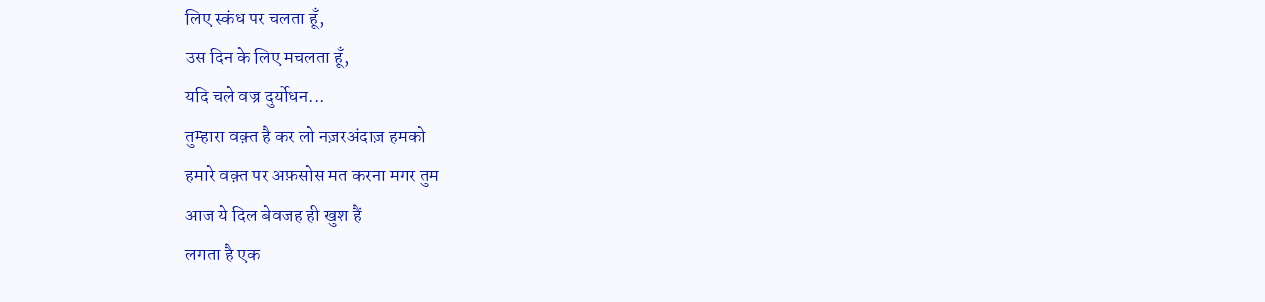लिए स्कंध पर चलता हूँ,
उस दिन के लिए मचलता हूँ,
यदि चले वज्र दुर्योधन...
तुम्हारा वक़्त है कर लो नज़रअंदाज़ हमको
हमारे वक़्त पर अफ़सोस मत करना मगर तुम
आज ये दिल बेवजह ही खुश हैं
लगता है एक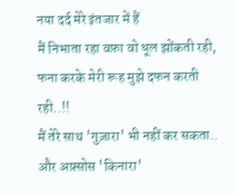नया दर्द मेरे इंतजार में हैं
मैं निभाता रहा वफ़ा वो धूल झोंकती रही,
फना करके मेरी रूह मुझे दफन करती रही..!!
मैं तेरे साथ 'गुज़ारा' भी नहीं कर सकता..
और अफ़्सोस 'किनारा'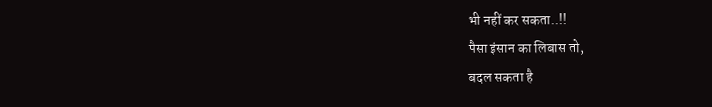भी नहीं कर सकता..!!
पैसा इंसान का लिबास तो,
बदल सकता है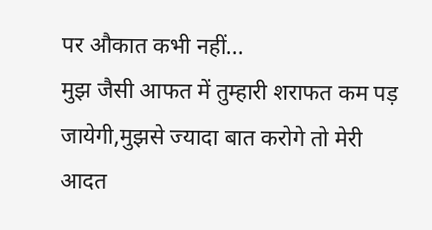पर औकात कभी नहीं...
मुझ जैसी आफत में तुम्हारी शराफत कम पड़ जायेगी,मुझसे ज्यादा बात करोगे तो मेरी आदत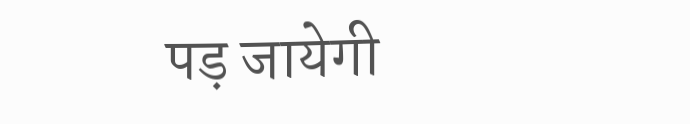पड़ जायेगी